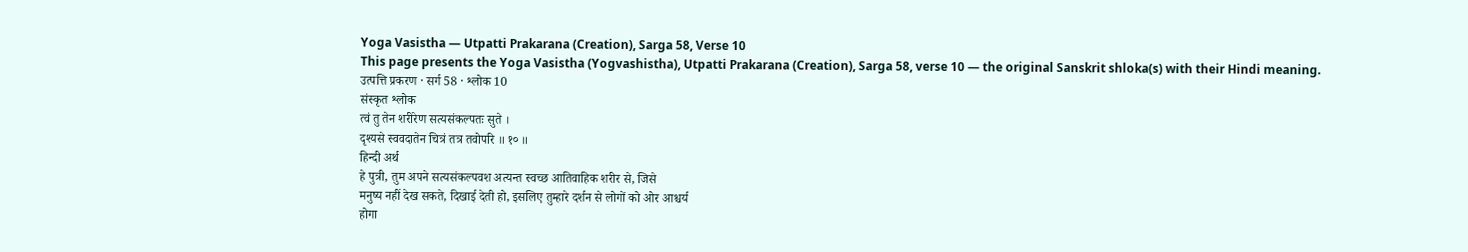Yoga Vasistha — Utpatti Prakarana (Creation), Sarga 58, Verse 10
This page presents the Yoga Vasistha (Yogvashistha), Utpatti Prakarana (Creation), Sarga 58, verse 10 — the original Sanskrit shloka(s) with their Hindi meaning.
उत्पत्ति प्रकरण · सर्ग 58 · श्लोक 10
संस्कृत श्लोक
त्वं तु तेन शरीरेण सत्यसंकल्पतः सुते ।
दृश्यसे स्ववदातेन चित्रं तत्र तवोपरि ॥ १० ॥
हिन्दी अर्थ
हे पुत्री, तुम अपने सत्यसंकल्पवश अत्यन्त स्वच्छ आतिवाहिक शरीर से, जिसे
मनुष्य नहीं देख सकते, दिखाई देती हो, इसलिए तुम्हारे दर्शन से लोगों को ओर आश्चर्य
होगा